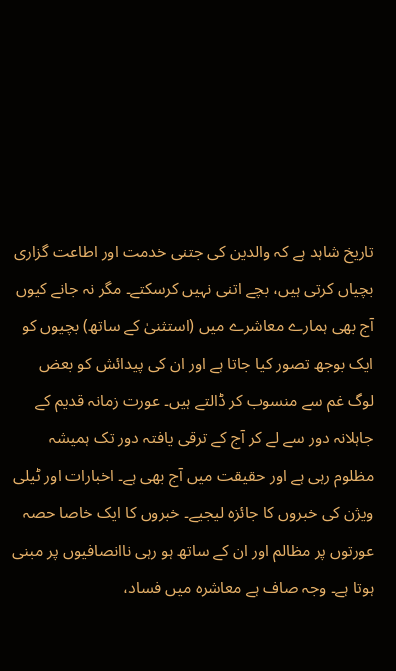تاریخ شاہد ہے کہ والدین کی جتنی خدمت اور اطاعت گزاری بچیاں کرتی ہیں، بچے اتنی نہیں کرسکتے۔ مگر نہ جانے کیوں آج بھی ہمارے معاشرے میں (استثنیٰ کے ساتھ) بچیوں کو ایک بوجھ تصور کیا جاتا ہے اور ان کی پیدائش کو بعض لوگ غم سے منسوب کر ڈالتے ہیں۔ عورت زمانہ قدیم کے جاہلانہ دور سے لے کر آج کے ترقی یافتہ دور تک ہمیشہ مظلوم رہی ہے اور حقیقت میں آج بھی ہے۔ اخبارات اور ٹیلی ویژن کی خبروں کا جائزہ لیجیے۔ خبروں کا ایک خاصا حصہ عورتوں پر مظالم اور ان کے ساتھ ہو رہی ناانصافیوں پر مبنی ہوتا ہے۔ وجہ صاف ہے معاشرہ میں فساد،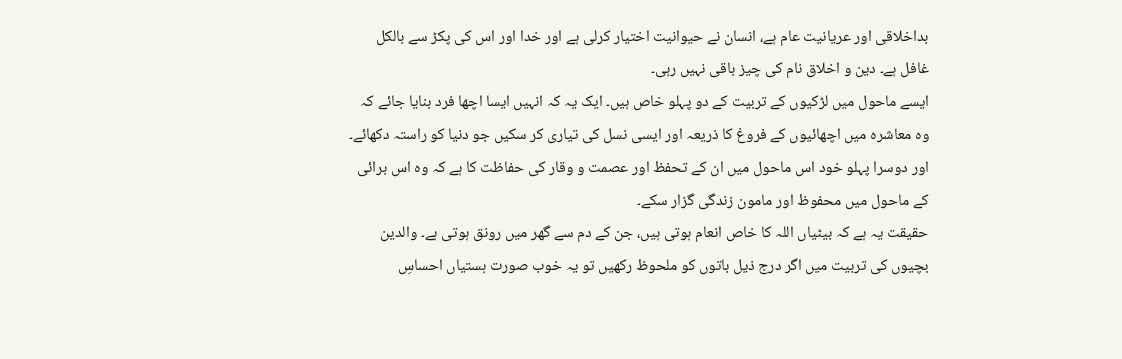بداخلاقی اور عریانیت عام ہے، انسان نے حیوانیت اختیار کرلی ہے اور خدا اور اس کی پکڑ سے بالکل غافل ہے۔ دین و اخلاق نام کی چیز باقی نہیں رہی۔
ایسے ماحول میں لڑکیوں کے تربیت کے دو پہلو خاص ہیں۔ ایک یہ کہ انہیں ایسا اچھا فرد بنایا جائے کہ وہ معاشرہ میں اچھائیوں کے فروغ کا ذریعہ اور ایسی نسل کی تیاری کر سکیں جو دنیا کو راستہ دکھائے۔ اور دوسرا پہلو خود اس ماحول میں ان کے تحفظ اور عصمت و وقار کی حفاظت کا ہے کہ وہ اس برائی کے ماحول میں محفوظ اور مامون زندگی گزار سکے۔
حقیقت یہ ہے کہ بیٹیاں اللہ کا خاص انعام ہوتی ہیں، جن کے دم سے گھر میں رونق ہوتی ہے۔ والدین بچیوں کی تربیت میں اگر درج ذیل باتوں کو ملحوظ رکھیں تو یہ خوب صورت ہستیاں احساسِ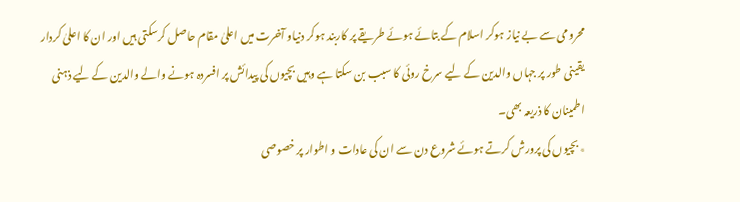محرومی سے بے نیاز ہوکر اسلام کے بتائے ہوئے طریقے پر کاربند ہوکر دنیاو آخرت میں اعلیٰ مقام حاصل کرسکتی ہیں اور ان کا اعلیٰ کردار یقینی طور پر جہاں والدین کے لیے سرخ روئی کا سبب بن سکتا ہے وہیں بچیوں کی پیدائش پر افسردہ ہونے والے والدین کے لیے ذہنی اطمینان کا ذریعہ بھی۔
٭ بچیوں کی پرورش کرتے ہوئے شروع دن سے ان کی عادات و اطوار پر خصوصی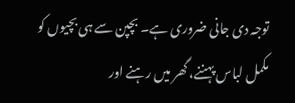توجہ دی جانی ضروری ہے۔ بچپن سے ہی بچیوں کو مکمل لباس پہننے، گھر میں رہنے اور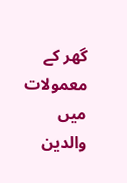گھر کے معمولات میں والدین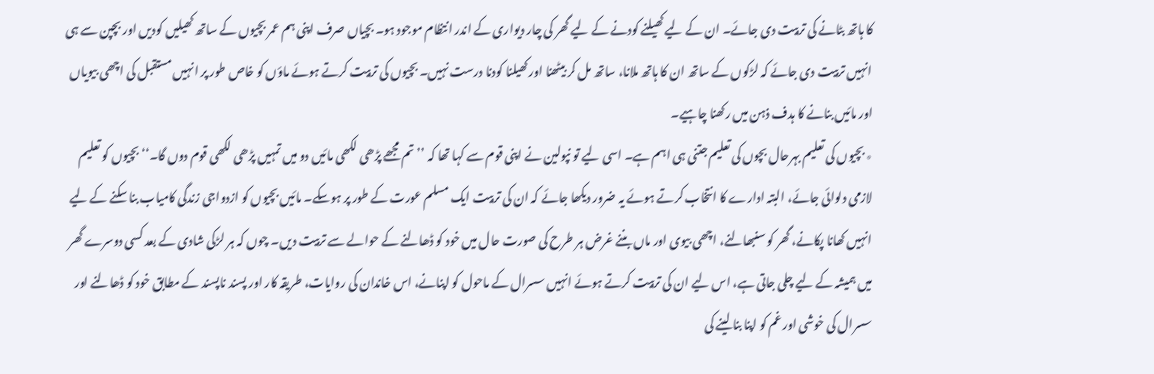کا ہاتھ بٹانے کی تربیت دی جائے۔ ان کے لیے کھیلنے کودنے کے لیے گھر کی چار دیواری کے اندر انتظام موجود ہو۔ بچیاں صرف اپنی ہم عمر بچیوں کے ساتھ کھیلیں کودیں اور بچپن سے ہی انہیں تربیت دی جائے کہ لڑکوں کے ساتھ ان کا ہاتھ ملانا، ساتھ مل کر بیٹھنا اور کھیلنا کودنا درست نہیں۔ بچیوں کی تربیت کرتے ہوئے ماؤں کو خاص طور پر انہیں مستقبل کی اچھی بیویاں اور مائیں بنانے کا ہدف ذہن میں رکھنا چاہیے۔
٭ بچیوں کی تعلیم بہرحال بچوں کی تعلیم جتنی ہی اہم ہے۔ اسی لیے تو نپولین نے اپنی قوم سے کہا تھا کہ ’’تم مجھے پڑھی لکھی مائیں دو میں تمہیں پڑھی لکھی قوم دوں گا۔‘‘ بچیوں کو تعلیم لازمی دلوائی جائے، البتہ ادارے کا انتخاب کرتے ہوئے یہ ضرور دیکھا جائے کہ ان کی تربیت ایک مسلم عورت کے طور پر ہوسکے۔ مائیں بچیوں کو ازدواجی زندگی کامیاب بنا سکنے کے لیے انہیں کھانا پکانے، گھر کو سنبھالنے، اچھی بیوی اور ماں بننے غرض ہر طرح کی صورت حال میں خود کو ڈھالنے کے حوالے سے تربیت دیں۔ چوں کہ ہر لڑکی شادی کے بعد کسی دوسرے گھر میں ہمیشہ کے لیے چلی جاتی ہے، اس لیے ان کی تربیت کرتے ہوئے انہیں سسرال کے ماحول کو اپنانے، اس خاندان کی روایات، طریقہ کار اور پسند ناپسند کے مطابق خود کو ڈھالنے اور سسرال کی خوشی اور غم کو اپنا بنا لینے کی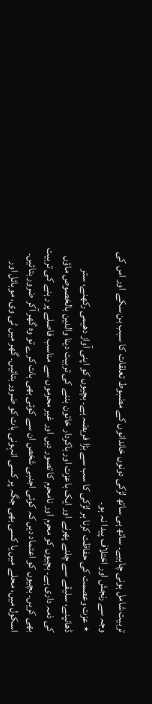تربیت شامل ہونی چاہیے۔ ساتھ ہی ساتھ لڑکی دونوں خاندانوں کے مضبوط تعلقات کا سبب بن سکے اور اس کی وجہ سے رنجش اور اختلاف پیدا نہ ہو۔
٭ عزت وعصمت کی حفاظت کرنا ہر لڑکی کا سب سے بڑا فریضہ ہے۔ بچیوں کو اپنی آواز دھیمی رکھنے، ستر ڈھانپنے، سلیقے سے چلنے پھرنے اور ایک باعزت اور باکردار خاتون بننے کی تربیت دینا والدین بالخصوص ماؤں کی ذمہ داری ہے۔ بچیوں کو محرم اور نامحرم کا تصور دیں اور غیر محرموں سے مناسب فاصلے پر رہنے کی تربیت بھی کریں۔ بچیوں کو اعتماد دیں کہ کوئی اجنبی شخص ان سے کوئی بھی بات کرے تو وہ گھر آکر ضرور بتائیں۔ اسکول میں، محلے میں یا کسی بھی جگہ پر کسی انہونی بات کو ضرور بتائیں۔ گھر میں ٹی وی، موبائل اور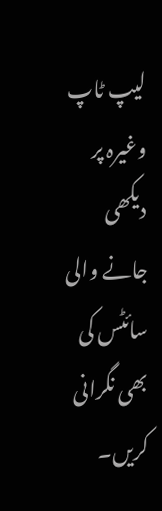لیپ ٹاپ وغیرہ پر دیکھی جانے والی سائٹس کی بھی نگرانی کریں۔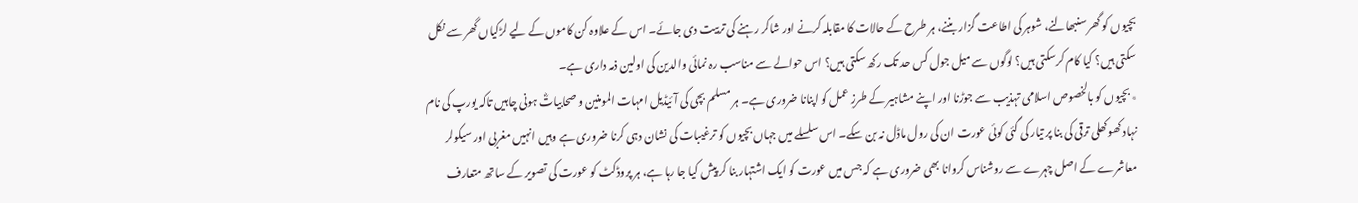بچیوں کو گھر سنبھالنے، شوہر کی اطاعت گزار بننے، ہر طرح کے حالات کا مقابلہ کرنے اور شاکر رہنے کی تربیت دی جائے۔ اس کے علاوہ کن کاموں کے لیے لڑکیاں گھر سے نکل سکتی ہیں؟ کیا کام کرسکتی ہیں؟ لوگوں سے میل جول کس حد تک رکھ سکتی ہیں؟ اس حوالے سے مناسب رہ نمائی والدین کی اولین ذمہ داری ہے۔
٭ بچیوں کو بالخصوص اسلامی تہذیب سے جوڑنا اور اپنے مشاہیر کے طرزِ عمل کو اپنانا ضروری ہے۔ ہر مسلم بچی کی آئیڈیل امہات المومنین و صحابیاتؓ ہونی چاہیں تاکہ یورپ کی نام نہاد کھوکھلی ترقی کی بنا پر تیار کی گئی کوئی عورت ان کی رول ماڈل نہ بن سکے۔ اس سلسلے میں جہاں بچیوں کو ترغیبات کی نشان دہی کرنا ضروری ہے وہیں انہیں مغربی اور سیکولر معاشرے کے اصل چہرے سے روشناس کروانا بھی ضروری ہے کہ جس میں عورت کو ایک اشتہار بنا کر پیش کیا جا رہا ہے، ہر پروڈکٹ کو عورت کی تصویر کے ساتھ متعارف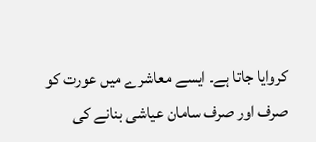کروایا جاتا ہے۔ ایسے معاشرے میں عورت کو صرف اور صرف سامان عیاشی بنانے کی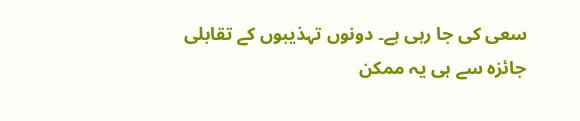سعی کی جا رہی ہے۔ دونوں تہذیبوں کے تقابلی جائزہ سے ہی یہ ممکن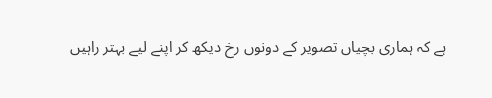ہے کہ ہماری بچیاں تصویر کے دونوں رخ دیکھ کر اپنے لیے بہتر راہیں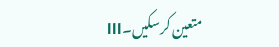متعین کرسکیں۔lll